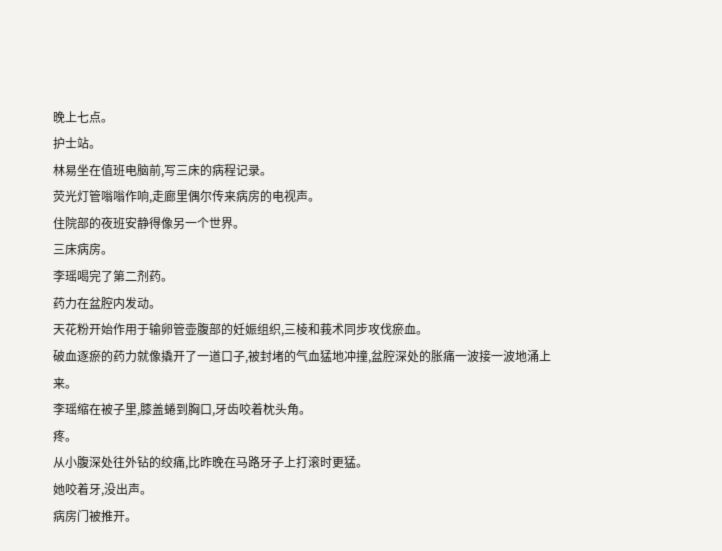晚上七点。
护士站。
林易坐在值班电脑前,写三床的病程记录。
荧光灯管嗡嗡作响,走廊里偶尔传来病房的电视声。
住院部的夜班安静得像另一个世界。
三床病房。
李瑶喝完了第二剂药。
药力在盆腔内发动。
天花粉开始作用于输卵管壶腹部的妊娠组织,三棱和莪术同步攻伐瘀血。
破血逐瘀的药力就像撬开了一道口子,被封堵的气血猛地冲撞,盆腔深处的胀痛一波接一波地涌上来。
李瑶缩在被子里,膝盖蜷到胸口,牙齿咬着枕头角。
疼。
从小腹深处往外钻的绞痛,比昨晚在马路牙子上打滚时更猛。
她咬着牙,没出声。
病房门被推开。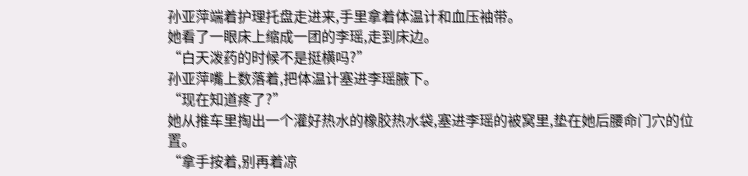孙亚萍端着护理托盘走进来,手里拿着体温计和血压袖带。
她看了一眼床上缩成一团的李瑶,走到床边。
“白天泼药的时候不是挺横吗?”
孙亚萍嘴上数落着,把体温计塞进李瑶腋下。
“现在知道疼了?”
她从推车里掏出一个灌好热水的橡胶热水袋,塞进李瑶的被窝里,垫在她后腰命门穴的位置。
“拿手按着,别再着凉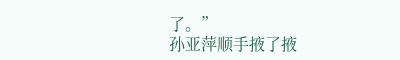了。”
孙亚萍顺手掖了掖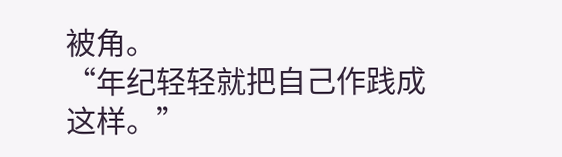被角。
“年纪轻轻就把自己作践成这样。”